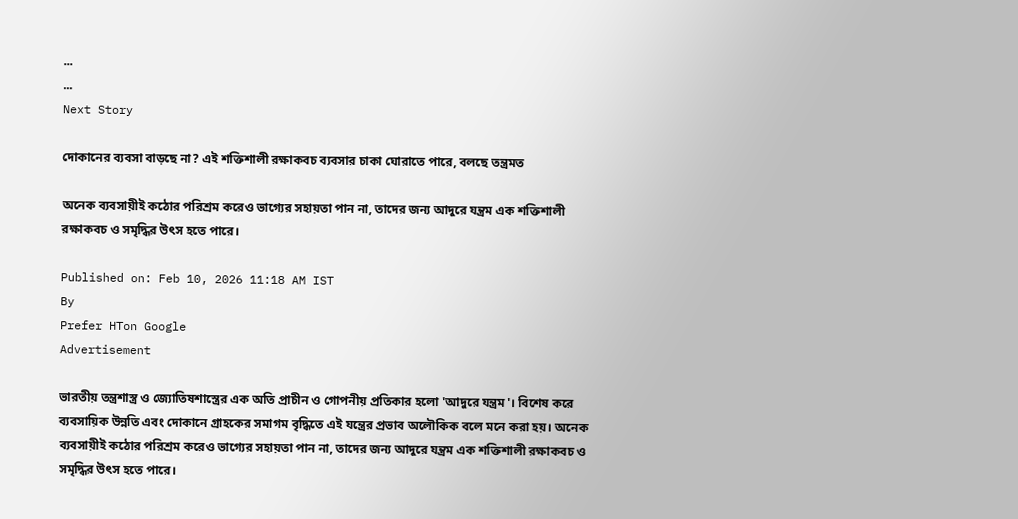...
...
Next Story

দোকানের ব্যবসা বাড়ছে না? এই শক্তিশালী রক্ষাকবচ ব্যবসার চাকা ঘোরাতে পারে, বলছে তন্ত্রমত

অনেক ব্যবসায়ীই কঠোর পরিশ্রম করেও ভাগ্যের সহায়তা পান না, তাদের জন্য আদুরে যন্ত্রম এক শক্তিশালী রক্ষাকবচ ও সমৃদ্ধির উৎস হতে পারে।

Published on: Feb 10, 2026 11:18 AM IST
By
Prefer HTon Google
Advertisement

ভারতীয় তন্ত্রশাস্ত্র ও জ্যোতিষশাস্ত্রের এক অতি প্রাচীন ও গোপনীয় প্রতিকার হলো 'আদুরে যন্ত্রম'। বিশেষ করে ব্যবসায়িক উন্নতি এবং দোকানে গ্রাহকের সমাগম বৃদ্ধিতে এই যন্ত্রের প্রভাব অলৌকিক বলে মনে করা হয়। অনেক ব্যবসায়ীই কঠোর পরিশ্রম করেও ভাগ্যের সহায়তা পান না, তাদের জন্য আদুরে যন্ত্রম এক শক্তিশালী রক্ষাকবচ ও সমৃদ্ধির উৎস হতে পারে।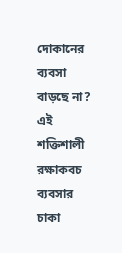দোকানের ব্যবসা বাড়ছে না? এই শক্তিশালী রক্ষাকবচ ব্যবসার চাকা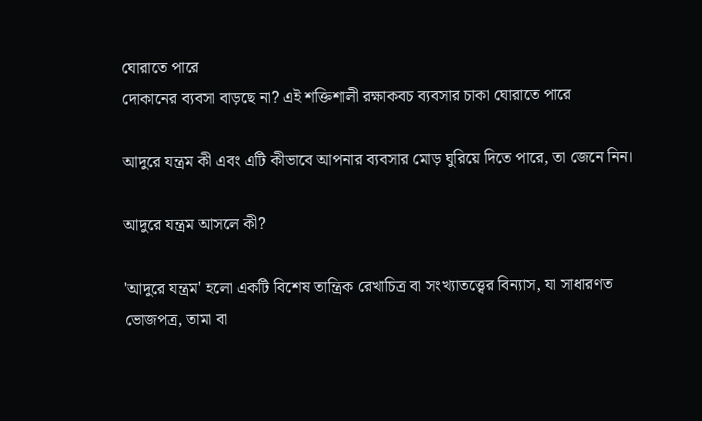ঘোরাতে পারে
দোকানের ব্যবসা বাড়ছে না? এই শক্তিশালী রক্ষাকবচ ব্যবসার চাকা ঘোরাতে পারে

আদুরে যন্ত্রম কী এবং এটি কীভাবে আপনার ব্যবসার মোড় ঘুরিয়ে দিতে পারে, তা জেনে নিন।

আদুরে যন্ত্রম আসলে কী?

'আদুরে যন্ত্রম' হলো একটি বিশেষ তান্ত্রিক রেখাচিত্র বা সংখ্যাতত্ত্বের বিন্যাস, যা সাধারণত ভোজপত্র, তামা বা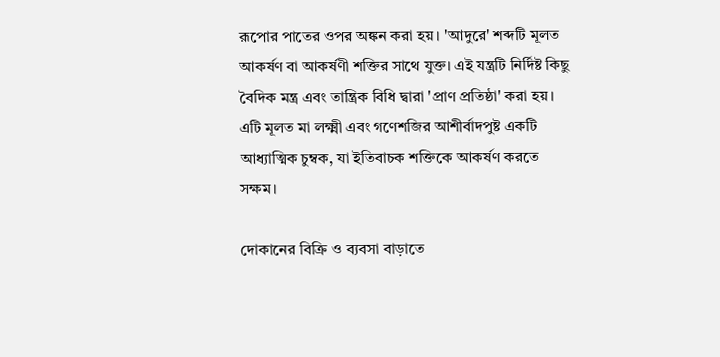রূপোর পাতের ওপর অঙ্কন করা হয়। 'আদুরে' শব্দটি মূলত আকর্ষণ বা আকর্ষণী শক্তির সাথে যুক্ত। এই যন্ত্রটি নির্দিষ্ট কিছু বৈদিক মন্ত্র এবং তান্ত্রিক বিধি দ্বারা 'প্রাণ প্রতিষ্ঠা' করা হয়। এটি মূলত মা লক্ষ্মী এবং গণেশজির আশীর্বাদপুষ্ট একটি আধ্যাত্মিক চুম্বক, যা ইতিবাচক শক্তিকে আকর্ষণ করতে সক্ষম।

দোকানের বিক্রি ও ব্যবসা বাড়াতে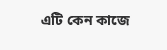এটি কেন কাজে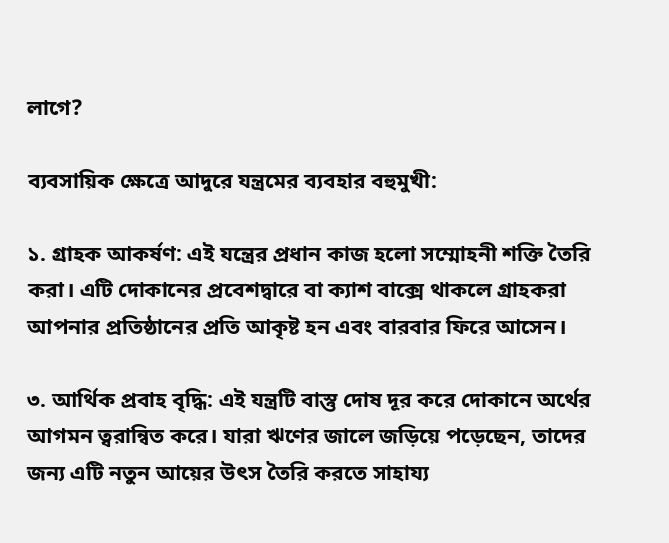লাগে?

ব্যবসায়িক ক্ষেত্রে আদুরে যন্ত্রমের ব্যবহার বহুমুখী:

১. গ্রাহক আকর্ষণ: এই যন্ত্রের প্রধান কাজ হলো সম্মোহনী শক্তি তৈরি করা। এটি দোকানের প্রবেশদ্বারে বা ক্যাশ বাক্সে থাকলে গ্রাহকরা আপনার প্রতিষ্ঠানের প্রতি আকৃষ্ট হন এবং বারবার ফিরে আসেন।

৩. আর্থিক প্রবাহ বৃদ্ধি: এই যন্ত্রটি বাস্তু দোষ দূর করে দোকানে অর্থের আগমন ত্বরান্বিত করে। যারা ঋণের জালে জড়িয়ে পড়েছেন, তাদের জন্য এটি নতুন আয়ের উৎস তৈরি করতে সাহায্য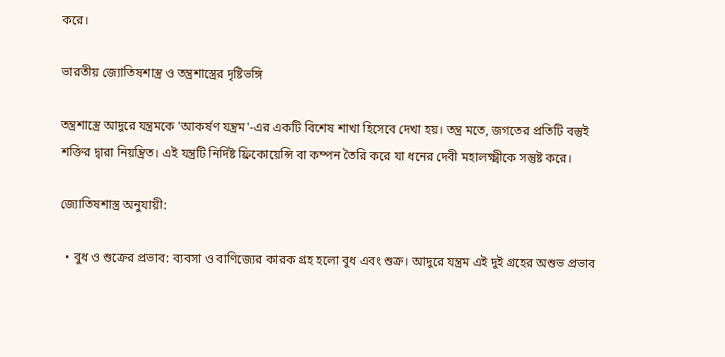করে।

ভারতীয় জ্যোতিষশাস্ত্র ও তন্ত্রশাস্ত্রের দৃষ্টিভঙ্গি

তন্ত্রশাস্ত্রে আদুরে যন্ত্রমকে 'আকর্ষণ যন্ত্রম'-এর একটি বিশেষ শাখা হিসেবে দেখা হয়। তন্ত্র মতে, জগতের প্রতিটি বস্তুই শক্তির দ্বারা নিয়ন্ত্রিত। এই যন্ত্রটি নির্দিষ্ট ফ্রিকোয়েন্সি বা কম্পন তৈরি করে যা ধনের দেবী মহালক্ষ্মীকে সন্তুষ্ট করে।

জ্যোতিষশাস্ত্র অনুযায়ী:

  • বুধ ও শুক্রের প্রভাব: ব্যবসা ও বাণিজ্যের কারক গ্রহ হলো বুধ এবং শুক্র। আদুরে যন্ত্রম এই দুই গ্রহের অশুভ প্রভাব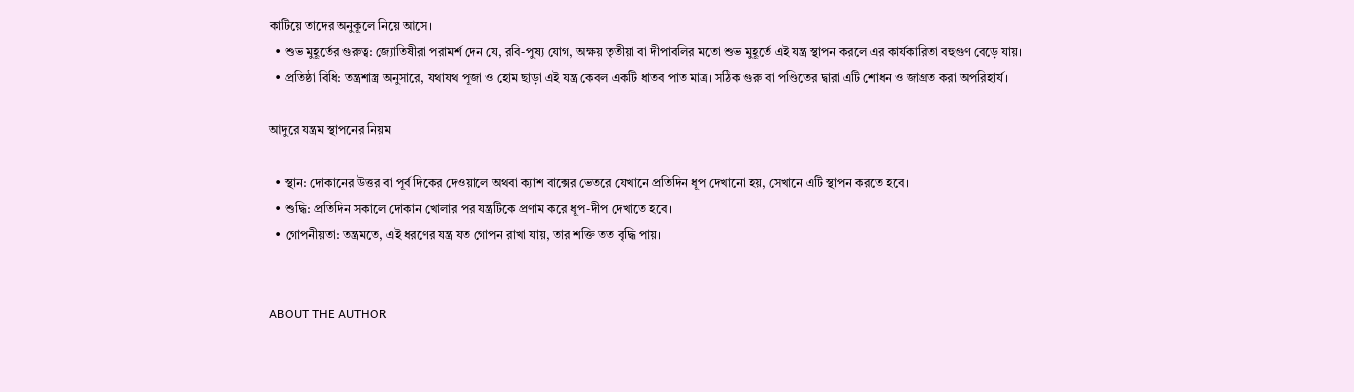কাটিয়ে তাদের অনুকূলে নিয়ে আসে।
  • শুভ মুহূর্তের গুরুত্ব: জ্যোতিষীরা পরামর্শ দেন যে, রবি-পুষ্য যোগ, অক্ষয় তৃতীয়া বা দীপাবলির মতো শুভ মুহূর্তে এই যন্ত্র স্থাপন করলে এর কার্যকারিতা বহুগুণ বেড়ে যায়।
  • প্রতিষ্ঠা বিধি: তন্ত্রশাস্ত্র অনুসারে, যথাযথ পূজা ও হোম ছাড়া এই যন্ত্র কেবল একটি ধাতব পাত মাত্র। সঠিক গুরু বা পণ্ডিতের দ্বারা এটি শোধন ও জাগ্রত করা অপরিহার্য।

আদুরে যন্ত্রম স্থাপনের নিয়ম

  • স্থান: দোকানের উত্তর বা পূর্ব দিকের দেওয়ালে অথবা ক্যাশ বাক্সের ভেতরে যেখানে প্রতিদিন ধূপ দেখানো হয়, সেখানে এটি স্থাপন করতে হবে।
  • শুদ্ধি: প্রতিদিন সকালে দোকান খোলার পর যন্ত্রটিকে প্রণাম করে ধূপ-দীপ দেখাতে হবে।
  • গোপনীয়তা: তন্ত্রমতে, এই ধরণের যন্ত্র যত গোপন রাখা যায়, তার শক্তি তত বৃদ্ধি পায়।


ABOUT THE AUTHOR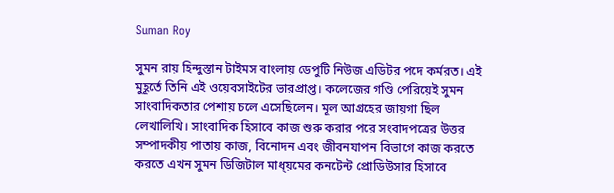Suman Roy

সুমন রায় হিন্দুস্তান টাইমস বাংলায় ডেপুটি নিউজ এডিটর পদে কর্মরত। এই মুহূর্তে তিনি এই ওয়েবসাইটের ভারপ্রাপ্ত। কলেজের গণ্ডি পেরিয়েই সুমন সাংবাদিকতার পেশায় চলে এসেছিলেন। মূল আগ্রহের জায়গা ছিল লেখালিখি। সাংবাদিক হিসাবে কাজ শুরু করার পরে সংবাদপত্রের উত্তর সম্পাদকীয় পাতায় কাজ, বিনোদন এবং জীবনযাপন বিভাগে কাজ করতে করতে এখন সুমন ডিজিটাল মাধ্য়মের কনটেন্ট প্রোডিউসার হিসাবে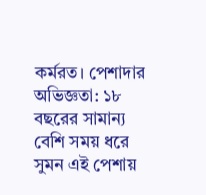কর্মরত। পেশাদার অভিজ্ঞতা: ১৮ বছরের সামান্য বেশি সময় ধরে সুমন এই পেশায়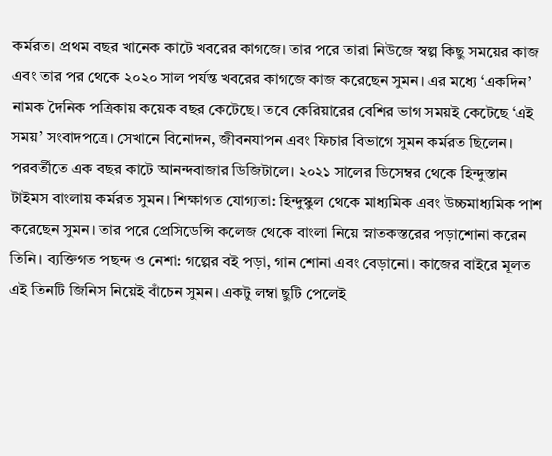কর্মরত। প্রথম বছর খানেক কাটে খবরের কাগজে। তার পরে তারা নিউজে স্বল্প কিছু সময়ের কাজ এবং তার পর থেকে ২০২০ সাল পর্যন্ত খবরের কাগজে কাজ করেছেন সুমন। এর মধ্যে ‘একদিন’ নামক দৈনিক পত্রিকায় কয়েক বছর কেটেছে। তবে কেরিয়ারের বেশির ভাগ সময়ই কেটেছে ‘এই সময়’ সংবাদপত্রে। সেখানে বিনোদন, জীবনযাপন এবং ফিচার বিভাগে সুমন কর্মরত ছিলেন। পরবর্তীতে এক বছর কাটে আনন্দবাজার ডিজিটালে। ২০২১ সালের ডিসেম্বর থেকে হিন্দুস্তান টাইমস বাংলায় কর্মরত সুমন। শিক্ষাগত যোগ্যতা: হিন্দুস্কুল থেকে মাধ্যমিক এবং উচ্চমাধ্যমিক পাশ করেছেন সুমন। তার পরে প্রেসিডেন্সি কলেজ থেকে বাংলা নিয়ে স্নাতকস্তরের পড়াশোনা করেন তিনি। ব্যক্তিগত পছন্দ ও নেশা: গল্পের বই পড়া, গান শোনা এবং বেড়ানো। কাজের বাইরে মূলত এই তিনটি জিনিস নিয়েই বাঁচেন সুমন। একটু লম্বা ছুটি পেলেই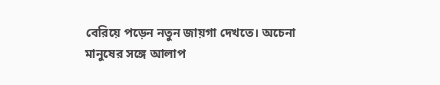বেরিয়ে পড়েন নতুন জায়গা দেখতে। অচেনা মানুষের সঙ্গে আলাপ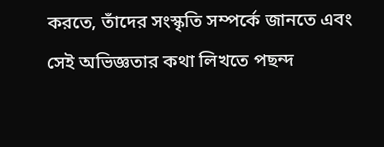করতে, তাঁদের সংস্কৃতি সম্পর্কে জানতে এবং সেই অভিজ্ঞতার কথা লিখতে পছন্দ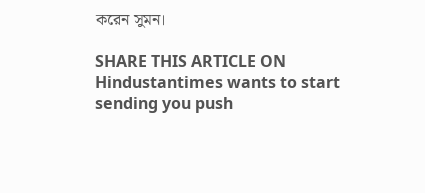করেন সুমন।

SHARE THIS ARTICLE ON
Hindustantimes wants to start sending you push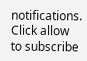notifications. Click allow to subscribe